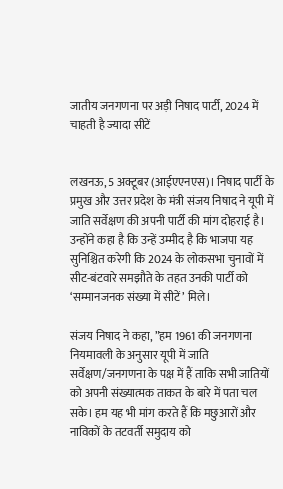जातीय जनगणना पर अड़ी निषाद पार्टी, 2024 में चाहती है ज्यादा सीटें


लखनऊ, 5 अक्टूबर (आईएएनएस)। निषाद पार्टी के प्रमुख और उत्तर प्रदेश के मंत्री संजय निषाद ने यूपी में जाति सर्वेक्षण की अपनी पार्टी की मांग दोहराई है। उन्होंने कहा है कि उन्हें उम्मीद है कि भाजपा यह सुनिश्चित करेगी कि 2024 के लोकसभा चुनावों में सीट-बंटवारे समझौते के तहत उनकी पार्टी को ‘सम्मानजनक संख्या में सीटें’ मिले।

संजय निषाद ने कहा, ”हम 1961 की जनगणना नियमावली के अनुसार यूपी में जाति सर्वेक्षण/जनगणना के पक्ष में हैं ताकि सभी जातियों को अपनी संख्यात्मक ताकत के बारे में पता चल सके। हम यह भी मांग करते हैं कि मछुआरों और नाविकों के तटवर्ती समुदाय को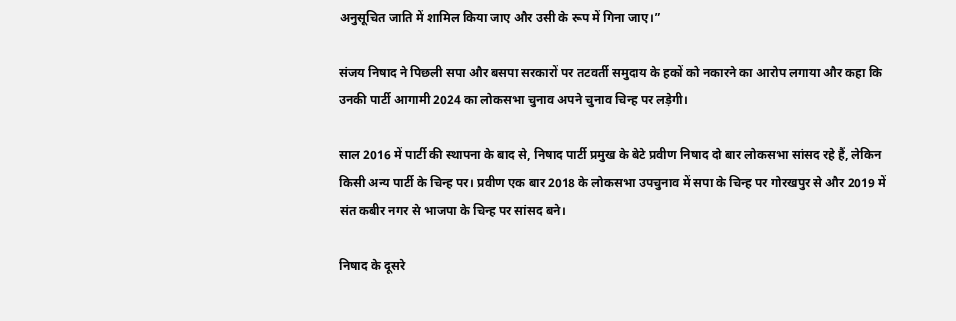अनुसूचित जाति में शामिल किया जाए और उसी के रूप में गिना जाए।”

संजय निषाद ने पिछली सपा और बसपा सरकारों पर तटवर्ती समुदाय के हकों को नकारने का आरोप लगाया और कहा कि उनकी पार्टी आगामी 2024 का लोकसभा चुनाव अपने चुनाव चिन्ह पर लड़ेगी।

साल 2016 में पार्टी की स्थापना के बाद से, निषाद पार्टी प्रमुख के बेटे प्रवीण निषाद दो बार लोकसभा सांसद रहे हैं, लेकिन किसी अन्य पार्टी के चिन्ह पर। प्रवीण एक बार 2018 के लोकसभा उपचुनाव में सपा के चिन्ह पर गोरखपुर से और 2019 में संत कबीर नगर से भाजपा के चिन्ह पर सांसद बने।

निषाद के दूसरे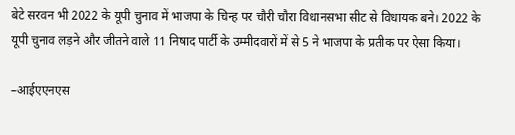बेटे सरवन भी 2022 के यूपी चुनाव में भाजपा के चिन्ह पर चौरी चौरा विधानसभा सीट से विधायक बने। 2022 के यूपी चुनाव लड़ने और जीतने वाले 11 निषाद पार्टी के उम्मीदवारों में से 5 ने भाजपा के प्रतीक पर ऐसा किया।

–आईएएनएस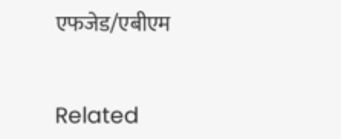एफजेड/एबीएम


Related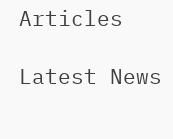Articles

Latest News